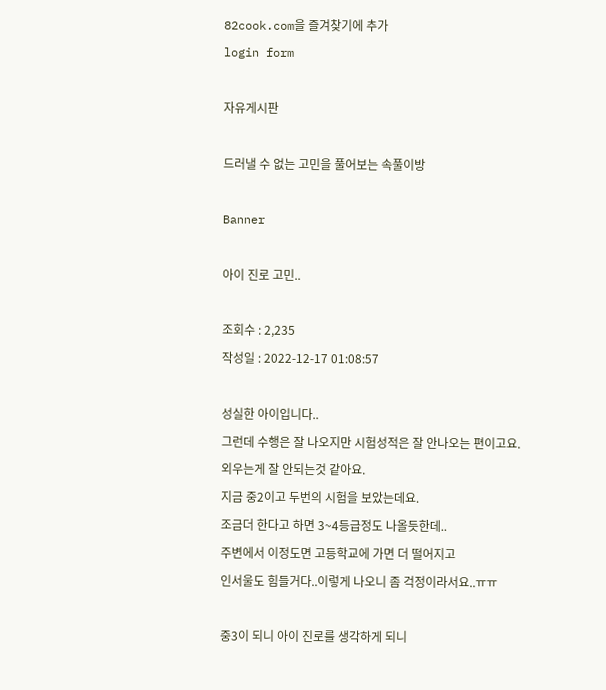82cook.com을 즐겨찾기에 추가
login form

자유게시판

드러낼 수 없는 고민을 풀어보는 속풀이방

Banner

아이 진로 고민..

조회수 : 2,235
작성일 : 2022-12-17 01:08:57

성실한 아이입니다..
그런데 수행은 잘 나오지만 시험성적은 잘 안나오는 편이고요.
외우는게 잘 안되는것 같아요.
지금 중2이고 두번의 시험을 보았는데요.
조금더 한다고 하면 3~4등급정도 나올듯한데..
주변에서 이정도면 고등학교에 가면 더 떨어지고
인서울도 힘들거다..이렇게 나오니 좀 걱정이라서요..ㅠㅠ

중3이 되니 아이 진로를 생각하게 되니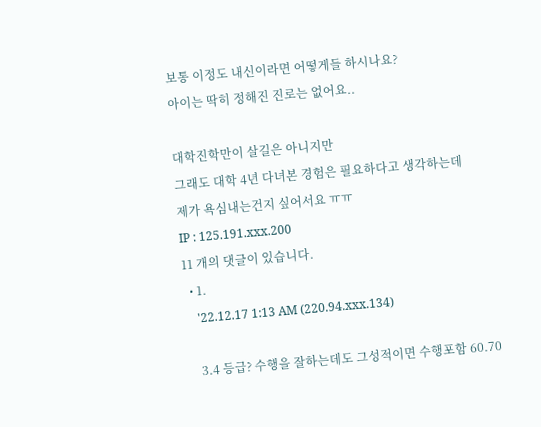보통 이정도 내신이라면 어떻게들 하시나요?
아이는 딱히 정해진 진로는 없어요..

대학진학만이 살길은 아니지만
그래도 대학 4년 다녀본 경험은 필요하다고 생각하는데
제가 욕심내는건지 싶어서요 ㅠㅠ
IP : 125.191.xxx.200
11 개의 댓글이 있습니다.
  • 1.
    '22.12.17 1:13 AM (220.94.xxx.134)

    3.4 등급? 수행을 잘하는데도 그성적이면 수행포함 60.70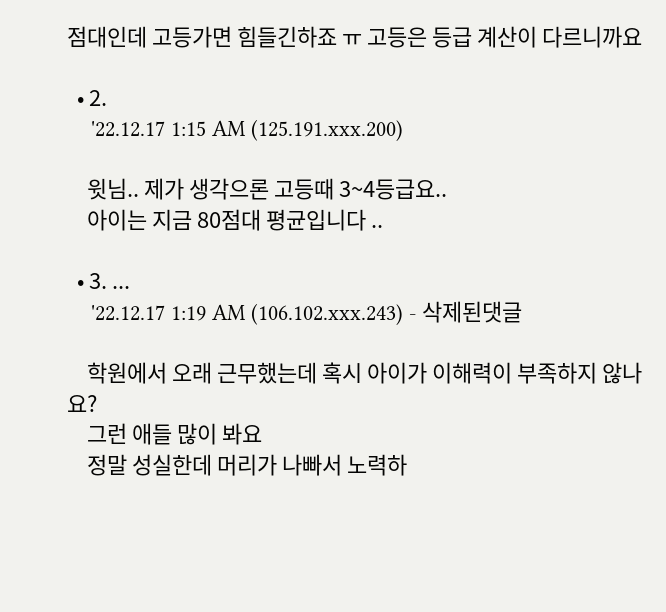점대인데 고등가면 힘들긴하죠 ㅠ 고등은 등급 계산이 다르니까요

  • 2.
    '22.12.17 1:15 AM (125.191.xxx.200)

    윗님.. 제가 생각으론 고등때 3~4등급요..
    아이는 지금 80점대 평균입니다 ..

  • 3. ...
    '22.12.17 1:19 AM (106.102.xxx.243) - 삭제된댓글

    학원에서 오래 근무했는데 혹시 아이가 이해력이 부족하지 않나요?
    그런 애들 많이 봐요
    정말 성실한데 머리가 나빠서 노력하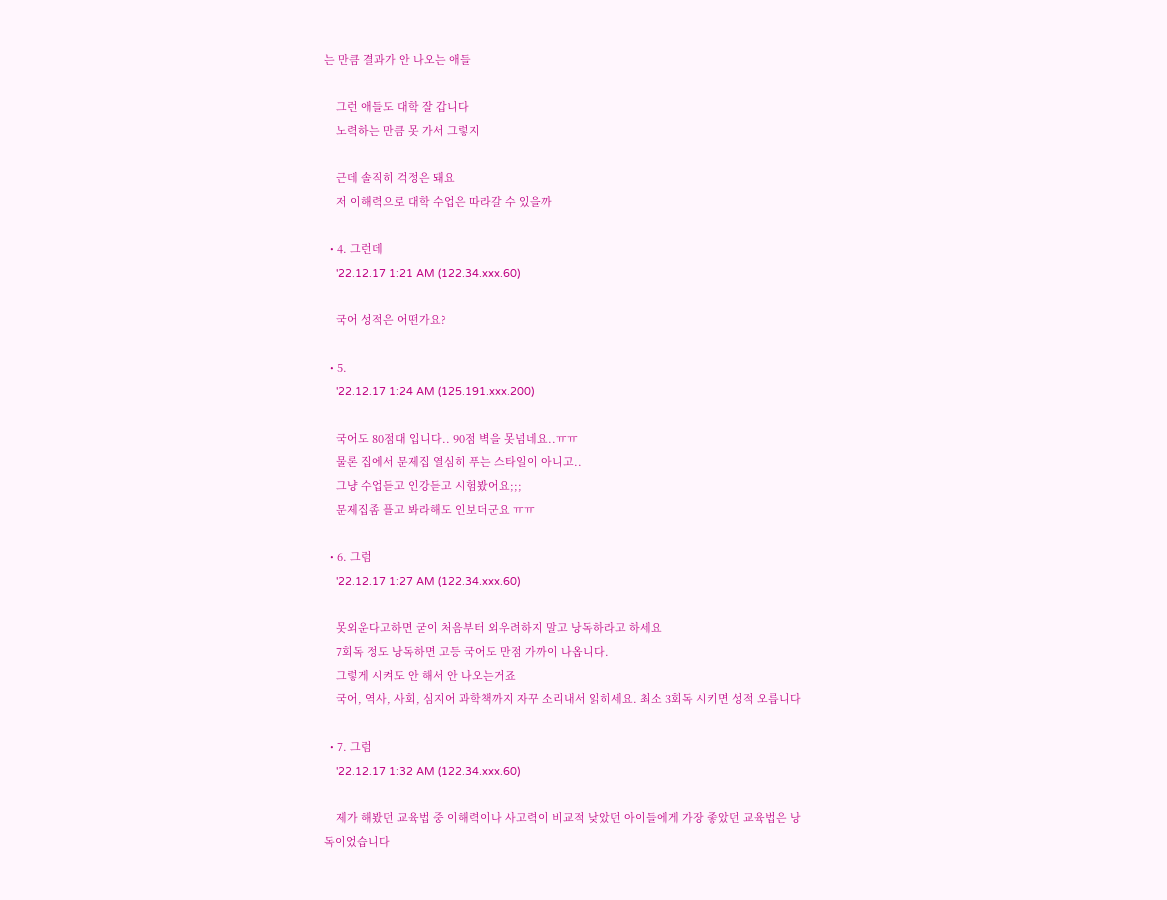는 만큼 결과가 안 나오는 애들

    그런 애들도 대학 잘 갑니다
    노력하는 만큼 못 가서 그렇지

    근데 솔직히 걱정은 돼요
    저 이해력으로 대학 수업은 따라갈 수 있을까

  • 4. 그런데
    '22.12.17 1:21 AM (122.34.xxx.60)

    국어 성적은 어떤가요?

  • 5.
    '22.12.17 1:24 AM (125.191.xxx.200)

    국어도 80점대 입니다.. 90점 벽을 못넘네요..ㅠㅠ
    물론 집에서 문제집 열심히 푸는 스타일이 아니고..
    그냥 수업듣고 인강듣고 시험봤어요;;;
    문제집좀 플고 봐라해도 인보더군요 ㅠㅠ

  • 6. 그럼
    '22.12.17 1:27 AM (122.34.xxx.60)

    못외운다고하면 굳이 처음부터 외우려하지 말고 낭독하라고 하세요
    7회독 정도 낭독하면 고등 국어도 만점 가까이 나옵니다.
    그렇게 시켜도 안 해서 안 나오는거죠
    국어, 역사, 사회, 심지어 과학책까지 자꾸 소리내서 읽히세요. 최소 3회독 시키면 성적 오릅니다

  • 7. 그럼
    '22.12.17 1:32 AM (122.34.xxx.60)

    제가 해봤던 교육법 중 이해력이나 사고력이 비교적 낮았던 아이들에게 가장 좋았던 교육법은 낭독이었습니다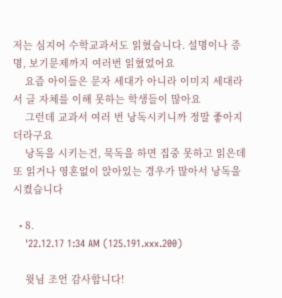저는 심지어 수학교과서도 읽혔습니다. 설명이나 증명, 보기문제까지 여러번 읽혔었어요
    요즘 아이들은 문자 세대가 아니라 이미지 세대라서 글 자체를 이해 못하는 학생들이 많아요
    그런데 교과서 여러 번 낭독시키니까 정말 좋아지더라구요
    낭독을 시키는건, 묵독을 하면 집중 못하고 읽은데 또 읽거나 영혼없이 앉아있는 경우가 많아서 낭독을 시켰습니다

  • 8.
    '22.12.17 1:34 AM (125.191.xxx.200)

    윗님 조언 감사합니다!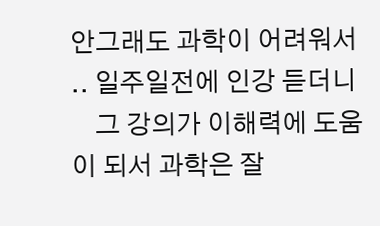안그래도 과학이 어려워서 .. 일주일전에 인강 듣더니
    그 강의가 이해력에 도움이 되서 과학은 잘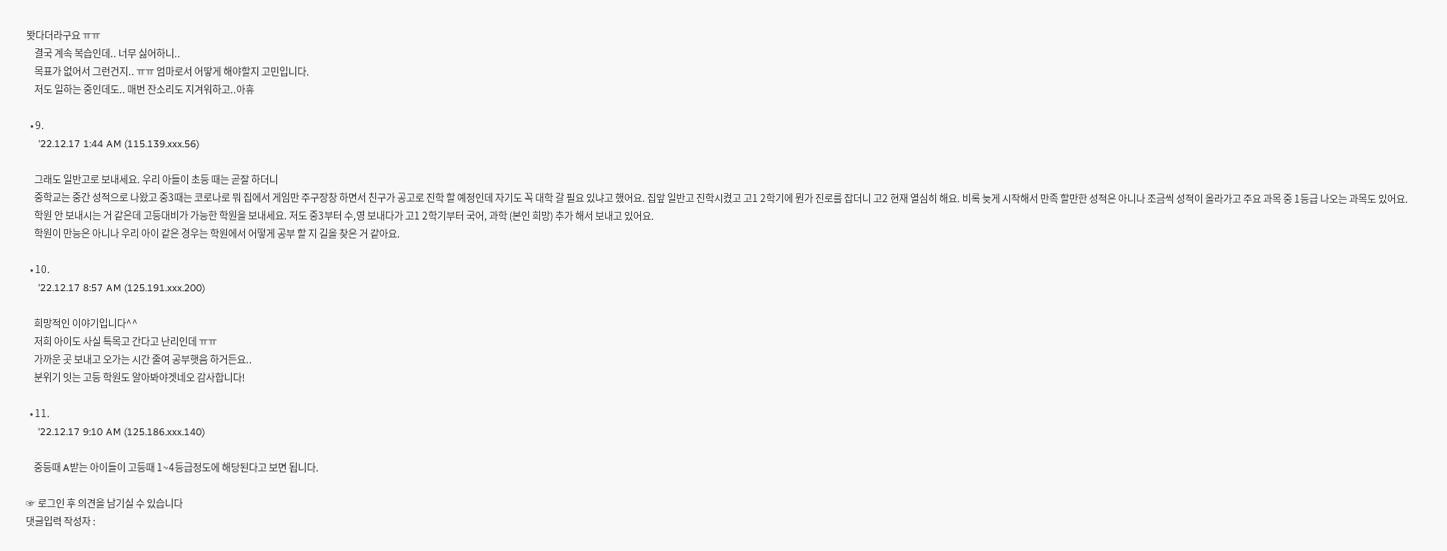봣다더라구요 ㅠㅠ
    결국 계속 복습인데.. 너무 싫어하니..
    목표가 없어서 그런건지.. ㅠㅠ 엄마로서 어땋게 해야할지 고민입니다.
    저도 일하는 중인데도.. 매번 잔소리도 지겨워하고..아휴

  • 9.
    '22.12.17 1:44 AM (115.139.xxx.56)

    그래도 일반고로 보내세요. 우리 아들이 초등 때는 곧잘 하더니
    중학교는 중간 성적으로 나왔고 중3때는 코로나로 뭐 집에서 게임만 주구장창 하면서 친구가 공고로 진학 할 예정인데 자기도 꼭 대학 갈 필요 있냐고 했어요. 집앞 일반고 진학시켰고 고1 2학기에 뭔가 진로를 잡더니 고2 현재 열심히 해요. 비록 늦게 시작해서 만족 할만한 성적은 아니나 조금씩 성적이 올라가고 주요 과목 중 1등급 나오는 과목도 있어요.
    학원 안 보내시는 거 같은데 고등대비가 가능한 학원을 보내세요. 저도 중3부터 수,영 보내다가 고1 2학기부터 국어, 과학 (본인 희망) 추가 해서 보내고 있어요.
    학원이 만능은 아니나 우리 아이 같은 경우는 학원에서 어떻게 공부 할 지 길을 찾은 거 같아요.

  • 10.
    '22.12.17 8:57 AM (125.191.xxx.200)

    희망적인 이야기입니다^^
    저희 아이도 사실 특목고 간다고 난리인데 ㅠㅠ
    가까운 곳 보내고 오가는 시간 줄여 공부햇음 하거든요..
    분위기 잇는 고등 학원도 알아봐야겟네오 감사합니다!

  • 11.
    '22.12.17 9:10 AM (125.186.xxx.140)

    중등때 A받는 아이들이 고등때 1~4등급정도에 해당된다고 보면 됩니다.

☞ 로그인 후 의견을 남기실 수 있습니다
댓글입력 작성자 :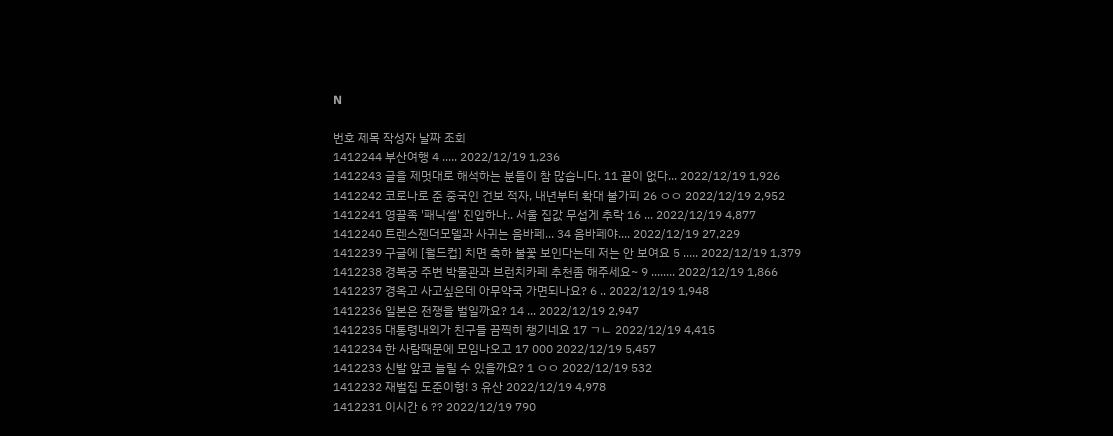N

번호 제목 작성자 날짜 조회
1412244 부산여행 4 ..... 2022/12/19 1,236
1412243 글을 제멋대로 해석하는 분들이 참 많습니다. 11 끝이 없다... 2022/12/19 1,926
1412242 코로나로 준 중국인 건보 적자, 내년부터 확대 불가피 26 ㅇㅇ 2022/12/19 2,952
1412241 영끌족 '패닉셀' 진입하나.. 서울 집값 무섭게 추락 16 ... 2022/12/19 4,877
1412240 트렌스젠더모델과 사귀는 음바페... 34 음바페야.... 2022/12/19 27,229
1412239 구글에 [월드컵] 치면 축하 불꽃 보인다는데 저는 안 보여요 5 ..... 2022/12/19 1,379
1412238 경복궁 주변 박물관과 브런치카페 추천좀 해주세요~ 9 ........ 2022/12/19 1,866
1412237 경옥고 사고싶은데 아무약국 가면되나요? 6 .. 2022/12/19 1,948
1412236 일본은 전쟁을 벌일까요? 14 ... 2022/12/19 2,947
1412235 대통령내외가 친구들 끔찍히 챙기네요 17 ㄱㄴ 2022/12/19 4,415
1412234 한 사람때문에 모임나오고 17 000 2022/12/19 5,457
1412233 신발 앞코 늘릴 수 있을까요? 1 ㅇㅇ 2022/12/19 532
1412232 재벌집 도준이형! 3 유산 2022/12/19 4,978
1412231 이시간 6 ?? 2022/12/19 790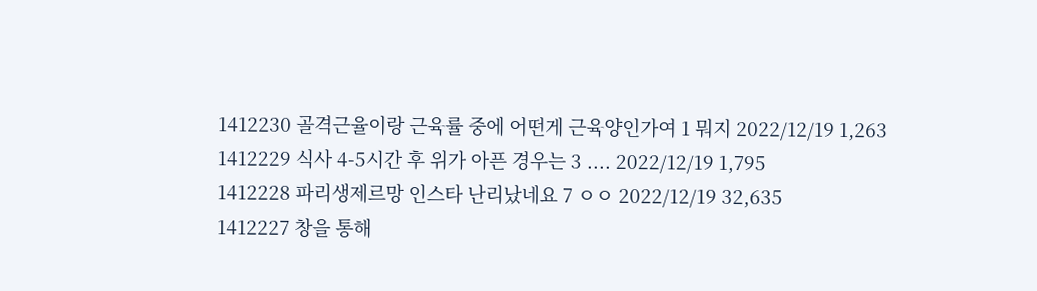1412230 골격근율이랑 근육률 중에 어떤게 근육양인가여 1 뭐지 2022/12/19 1,263
1412229 식사 4-5시간 후 위가 아픈 경우는 3 .... 2022/12/19 1,795
1412228 파리생제르망 인스타 난리났네요 7 ㅇㅇ 2022/12/19 32,635
1412227 창을 통해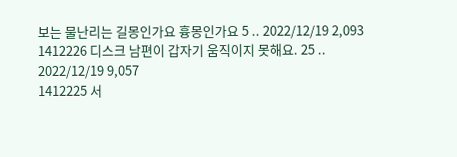보는 물난리는 길몽인가요 흉몽인가요 5 .. 2022/12/19 2,093
1412226 디스크 남편이 갑자기 움직이지 못해요. 25 .. 2022/12/19 9,057
1412225 서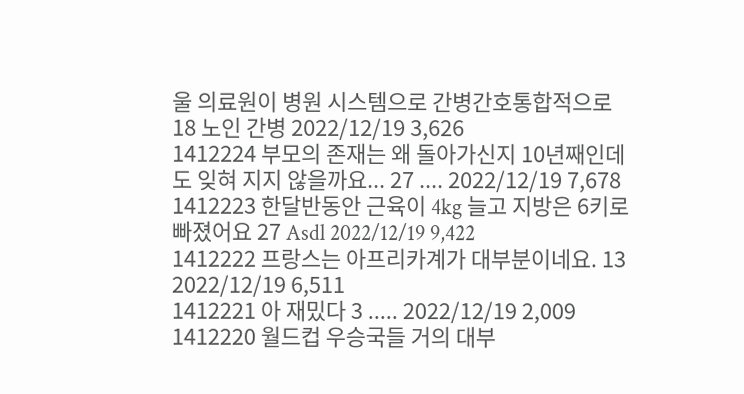울 의료원이 병원 시스템으로 간병간호통합적으로 18 노인 간병 2022/12/19 3,626
1412224 부모의 존재는 왜 돌아가신지 10년째인데도 잊혀 지지 않을까요... 27 .... 2022/12/19 7,678
1412223 한달반동안 근육이 4kg 늘고 지방은 6키로 빠졌어요 27 Asdl 2022/12/19 9,422
1412222 프랑스는 아프리카계가 대부분이네요. 13 2022/12/19 6,511
1412221 아 재밌다 3 ..... 2022/12/19 2,009
1412220 월드컵 우승국들 거의 대부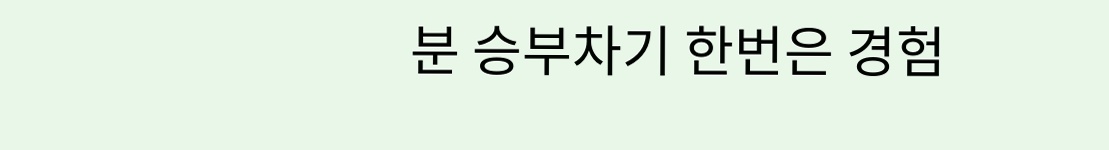분 승부차기 한번은 경험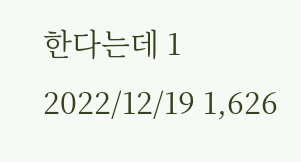한다는데 1 2022/12/19 1,626